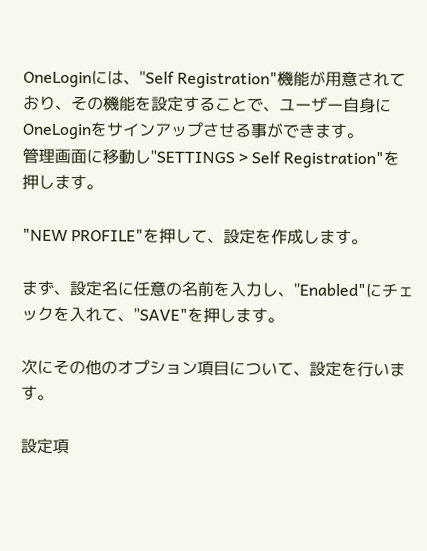OneLoginには、"Self Registration"機能が用意されており、その機能を設定することで、ユーザー自身にOneLoginをサインアップさせる事ができます。
管理画面に移動し"SETTINGS > Self Registration"を押します。

"NEW PROFILE"を押して、設定を作成します。

まず、設定名に任意の名前を入力し、"Enabled"にチェックを入れて、"SAVE"を押します。

次にその他のオプション項目について、設定を行います。

設定項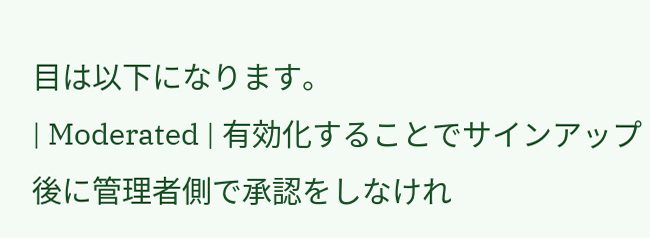目は以下になります。
| Moderated | 有効化することでサインアップ後に管理者側で承認をしなけれ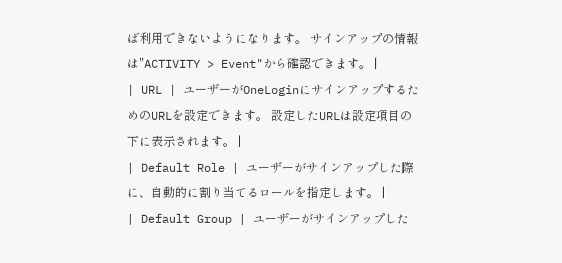ば利用できないようになります。 サインアップの情報は"ACTIVITY > Event"から確認できます。 |
| URL | ユーザーがOneLoginにサインアップするためのURLを設定できます。 設定したURLは設定項目の下に表示されます。 |
| Default Role | ユーザーがサインアップした際に、自動的に割り当てるロールを指定します。 |
| Default Group | ユーザーがサインアップした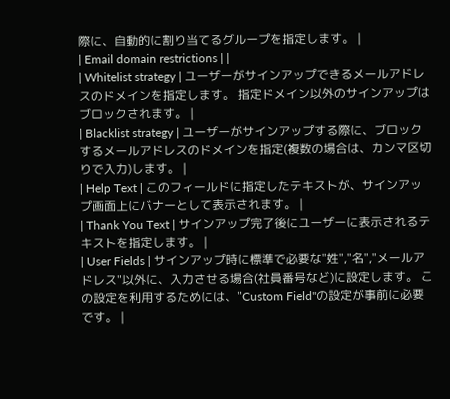際に、自動的に割り当てるグループを指定します。 |
| Email domain restrictions | |
| Whitelist strategy | ユーザーがサインアップできるメールアドレスのドメインを指定します。 指定ドメイン以外のサインアップはブロックされます。 |
| Blacklist strategy | ユーザーがサインアップする際に、ブロックするメールアドレスのドメインを指定(複数の場合は、カンマ区切りで入力)します。 |
| Help Text | このフィールドに指定したテキストが、サインアップ画面上にバナーとして表示されます。 |
| Thank You Text | サインアップ完了後にユーザーに表示されるテキストを指定します。 |
| User Fields | サインアップ時に標準で必要な"姓","名","メールアドレス"以外に、入力させる場合(社員番号など)に設定します。 この設定を利用するためには、"Custom Field"の設定が事前に必要です。 |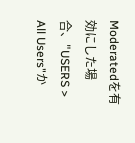Moderatedを有効にした場合、"USERS > All Users"か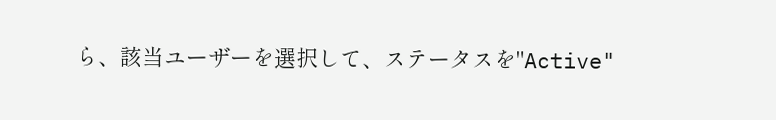ら、該当ユーザーを選択して、ステータスを"Active"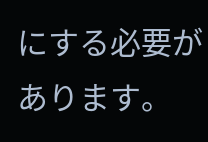にする必要があります。